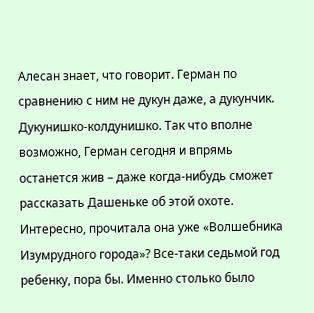Алесан знает, что говорит. Герман по сравнению с ним не дукун даже, а дукунчик. Дукунишко-колдунишко. Так что вполне возможно, Герман сегодня и впрямь останется жив – даже когда-нибудь сможет рассказать Дашеньке об этой охоте.
Интересно, прочитала она уже «Волшебника Изумрудного города»? Все-таки седьмой год ребенку, пора бы. Именно столько было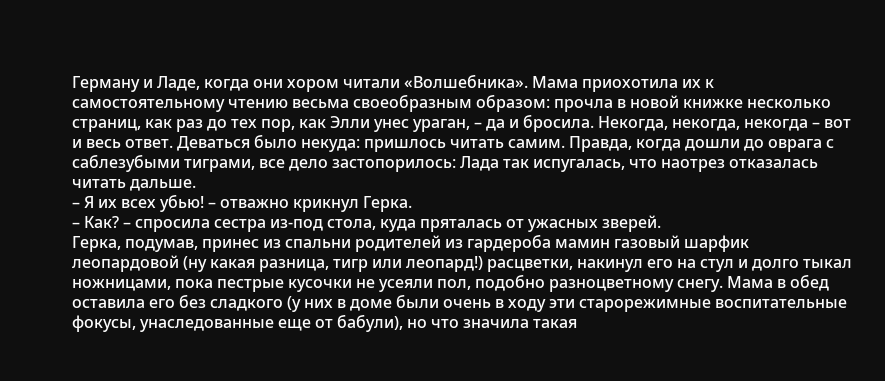Герману и Ладе, когда они хором читали «Волшебника». Мама приохотила их к самостоятельному чтению весьма своеобразным образом: прочла в новой книжке несколько страниц, как раз до тех пор, как Элли унес ураган, – да и бросила. Некогда, некогда, некогда – вот и весь ответ. Деваться было некуда: пришлось читать самим. Правда, когда дошли до оврага с саблезубыми тиграми, все дело застопорилось: Лада так испугалась, что наотрез отказалась читать дальше.
– Я их всех убью! – отважно крикнул Герка.
– Как? – спросила сестра из-под стола, куда пряталась от ужасных зверей.
Герка, подумав, принес из спальни родителей из гардероба мамин газовый шарфик леопардовой (ну какая разница, тигр или леопард!) расцветки, накинул его на стул и долго тыкал ножницами, пока пестрые кусочки не усеяли пол, подобно разноцветному снегу. Мама в обед оставила его без сладкого (у них в доме были очень в ходу эти старорежимные воспитательные фокусы, унаследованные еще от бабули), но что значила такая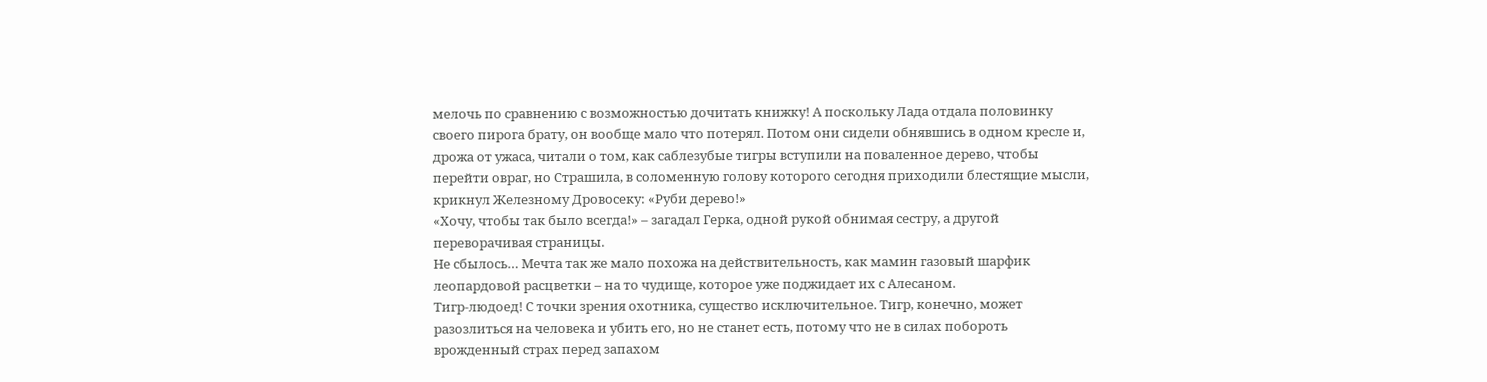мелочь по сравнению с возможностью дочитать книжку! А поскольку Лада отдала половинку своего пирога брату, он вообще мало что потерял. Потом они сидели обнявшись в одном кресле и, дрожа от ужаса, читали о том, как саблезубые тигры вступили на поваленное дерево, чтобы перейти овраг, но Страшила, в соломенную голову которого сегодня приходили блестящие мысли, крикнул Железному Дровосеку: «Руби дерево!»
«Хочу, чтобы так было всегда!» – загадал Герка, одной рукой обнимая сестру, а другой переворачивая страницы.
Не сбылось… Мечта так же мало похожа на действительность, как мамин газовый шарфик леопардовой расцветки – на то чудище, которое уже поджидает их с Алесаном.
Тигр-людоед! С точки зрения охотника, существо исключительное. Тигр, конечно, может разозлиться на человека и убить его, но не станет есть, потому что не в силах побороть врожденный страх перед запахом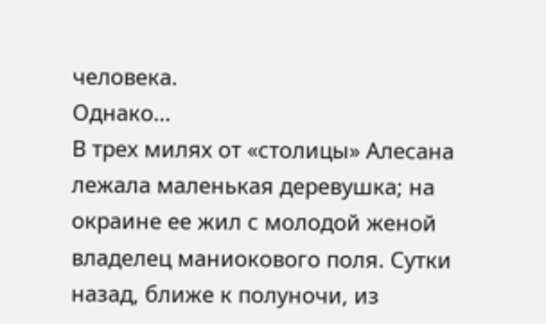человека.
Однако…
В трех милях от «столицы» Алесана лежала маленькая деревушка; на окраине ее жил с молодой женой владелец маниокового поля. Сутки назад, ближе к полуночи, из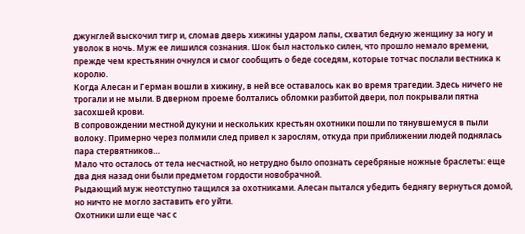джунглей выскочил тигр и, сломав дверь хижины ударом лапы, схватил бедную женщину за ногу и уволок в ночь. Муж ее лишился сознания. Шок был настолько силен, что прошло немало времени, прежде чем крестьянин очнулся и смог сообщить о беде соседям, которые тотчас послали вестника к королю.
Когда Алесан и Герман вошли в хижину, в ней все оставалось как во время трагедии. Здесь ничего не трогали и не мыли. В дверном проеме болтались обломки разбитой двери, пол покрывали пятна засохшей крови.
В сопровождении местной дукуни и нескольких крестьян охотники пошли по тянувшемуся в пыли волоку. Примерно через полмили след привел к зарослям, откуда при приближении людей поднялась пара стервятников…
Мало что осталось от тела несчастной, но нетрудно было опознать серебряные ножные браслеты: еще два дня назад они были предметом гордости новобрачной.
Рыдающий муж неотступно тащился за охотниками. Алесан пытался убедить беднягу вернуться домой, но ничто не могло заставить его уйти.
Охотники шли еще час с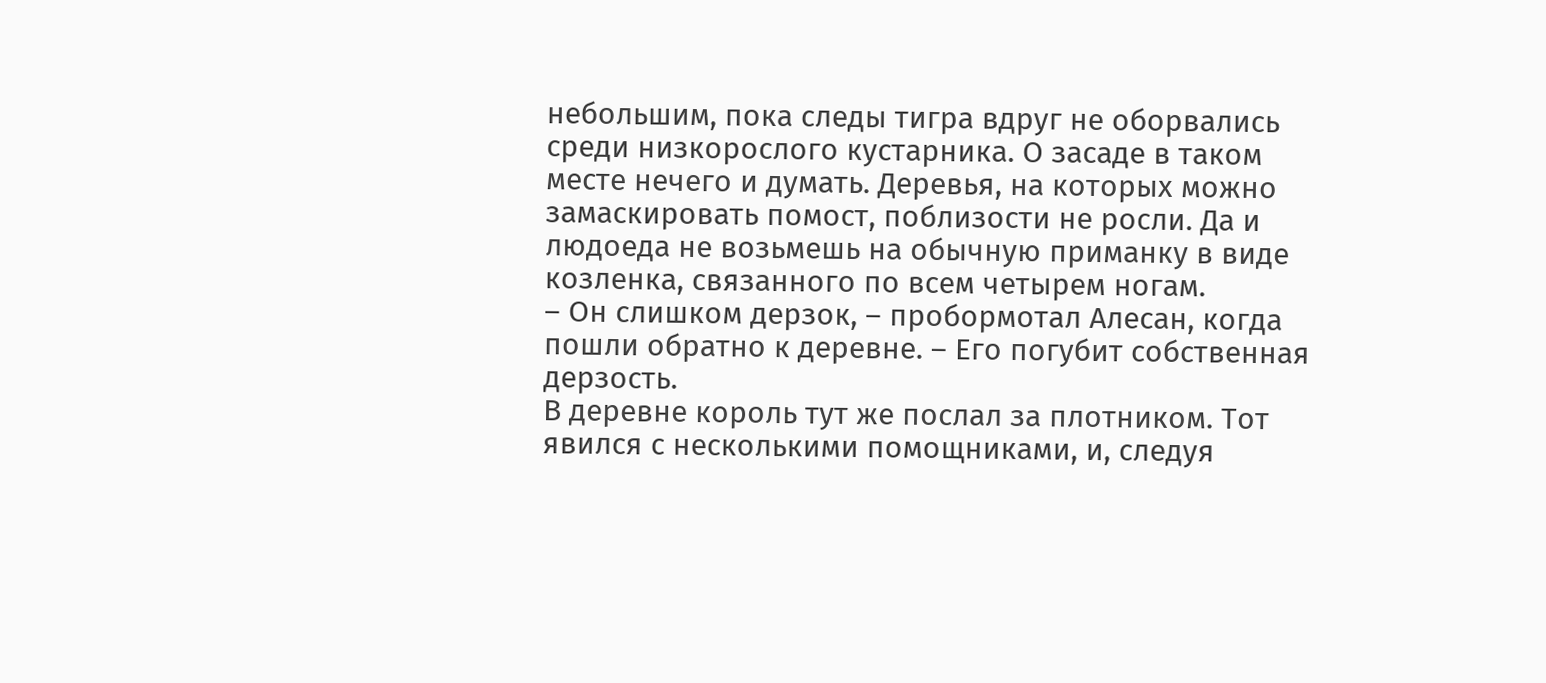небольшим, пока следы тигра вдруг не оборвались среди низкорослого кустарника. О засаде в таком месте нечего и думать. Деревья, на которых можно замаскировать помост, поблизости не росли. Да и людоеда не возьмешь на обычную приманку в виде козленка, связанного по всем четырем ногам.
– Он слишком дерзок, – пробормотал Алесан, когда пошли обратно к деревне. – Его погубит собственная дерзость.
В деревне король тут же послал за плотником. Тот явился с несколькими помощниками, и, следуя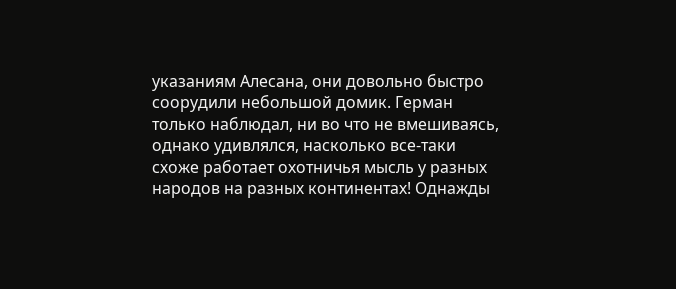указаниям Алесана, они довольно быстро соорудили небольшой домик. Герман только наблюдал, ни во что не вмешиваясь, однако удивлялся, насколько все-таки схоже работает охотничья мысль у разных народов на разных континентах! Однажды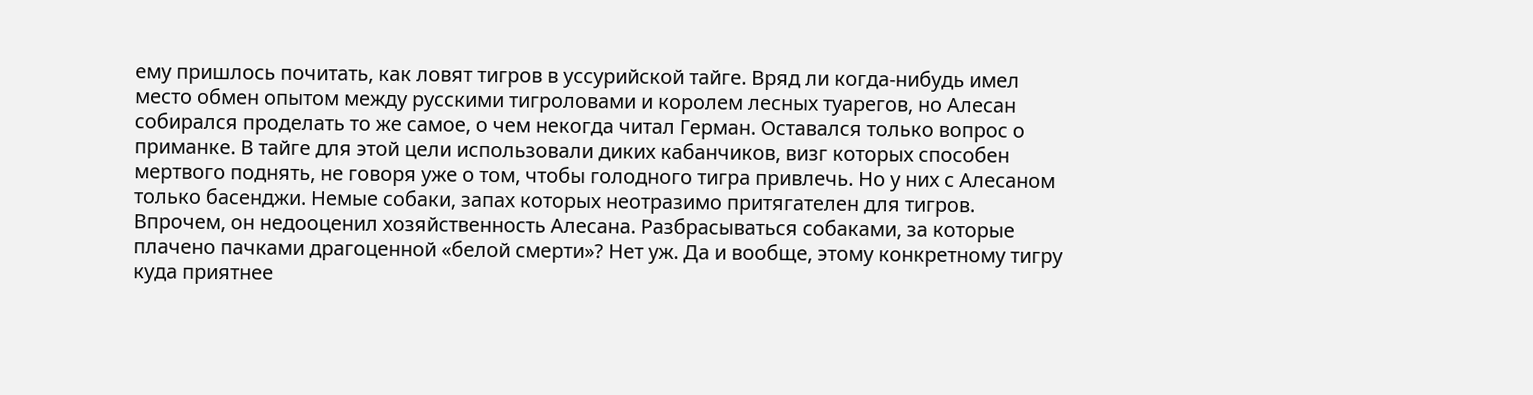ему пришлось почитать, как ловят тигров в уссурийской тайге. Вряд ли когда-нибудь имел место обмен опытом между русскими тигроловами и королем лесных туарегов, но Алесан собирался проделать то же самое, о чем некогда читал Герман. Оставался только вопрос о приманке. В тайге для этой цели использовали диких кабанчиков, визг которых способен мертвого поднять, не говоря уже о том, чтобы голодного тигра привлечь. Но у них с Алесаном только басенджи. Немые собаки, запах которых неотразимо притягателен для тигров.
Впрочем, он недооценил хозяйственность Алесана. Разбрасываться собаками, за которые плачено пачками драгоценной «белой смерти»? Нет уж. Да и вообще, этому конкретному тигру куда приятнее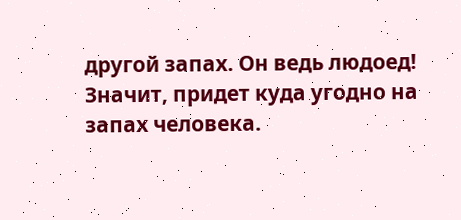другой запах. Он ведь людоед! Значит, придет куда угодно на запах человека.